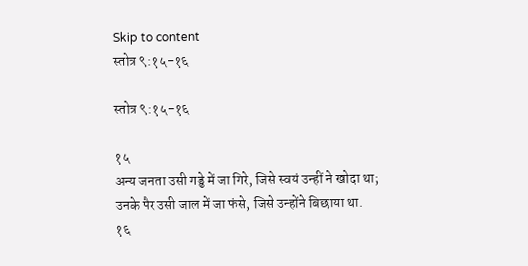Skip to content
स्तोत्र ९:१५-१६

स्तोत्र ९:१५-१६

१५
अन्य जनता उसी गड्ढे में जा गिरे, जिसे स्वयं उन्हीं ने खोदा था; उनके पैर उसी जाल में जा फंसे, जिसे उन्होंने बिछाया था.
१६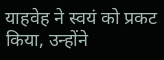याहवेह ने स्वयं को प्रकट किया, उन्होंने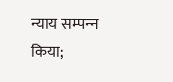न्याय सम्पन्‍न किया;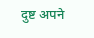दुष्ट अपने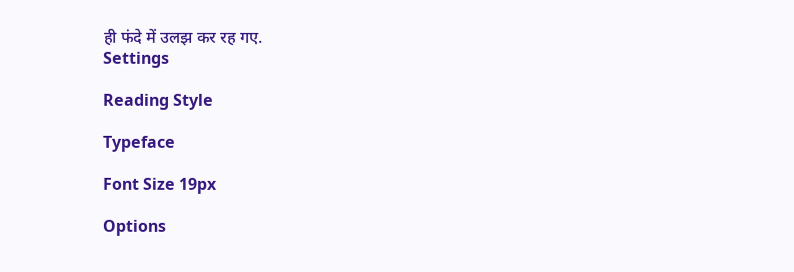ही फंदे में उलझ कर रह गए.
Settings

Reading Style

Typeface

Font Size 19px

Options